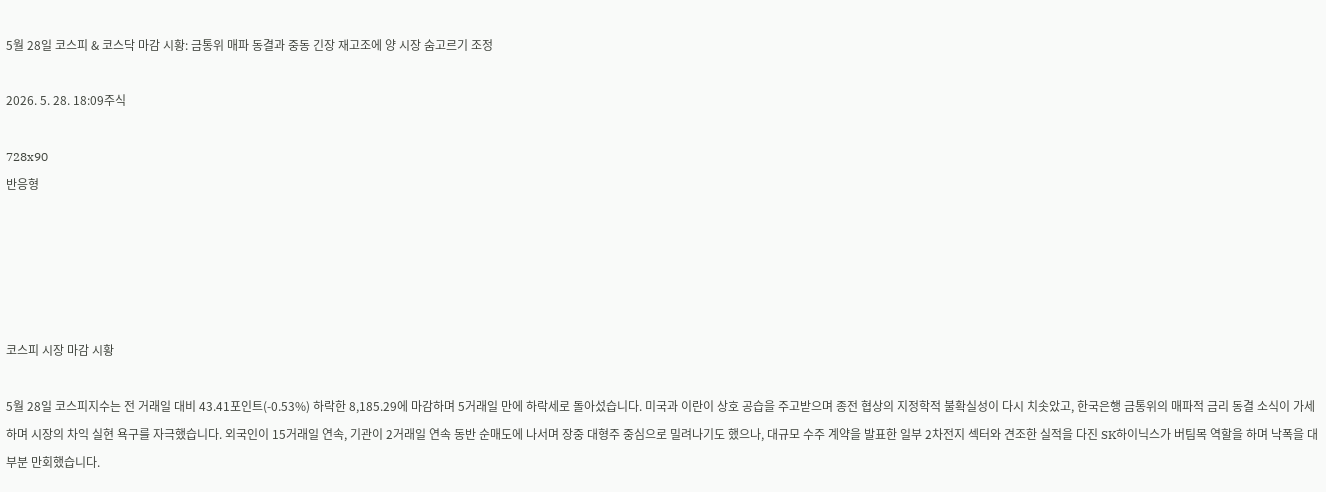5월 28일 코스피 & 코스닥 마감 시황: 금통위 매파 동결과 중동 긴장 재고조에 양 시장 숨고르기 조정

2026. 5. 28. 18:09주식

728x90
반응형





코스피 시장 마감 시황

5월 28일 코스피지수는 전 거래일 대비 43.41포인트(-0.53%) 하락한 8,185.29에 마감하며 5거래일 만에 하락세로 돌아섰습니다. 미국과 이란이 상호 공습을 주고받으며 종전 협상의 지정학적 불확실성이 다시 치솟았고, 한국은행 금통위의 매파적 금리 동결 소식이 가세하며 시장의 차익 실현 욕구를 자극했습니다. 외국인이 15거래일 연속, 기관이 2거래일 연속 동반 순매도에 나서며 장중 대형주 중심으로 밀려나기도 했으나, 대규모 수주 계약을 발표한 일부 2차전지 섹터와 견조한 실적을 다진 SK하이닉스가 버팀목 역할을 하며 낙폭을 대부분 만회했습니다.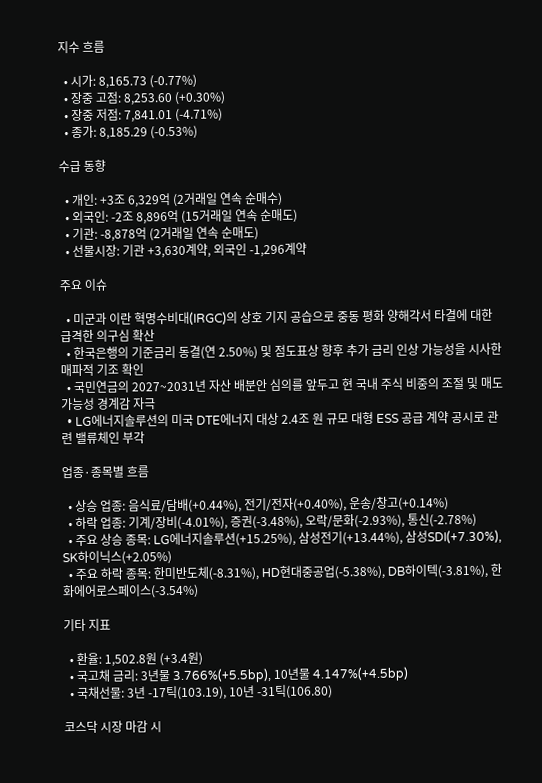지수 흐름

  • 시가: 8,165.73 (-0.77%)
  • 장중 고점: 8,253.60 (+0.30%)
  • 장중 저점: 7,841.01 (-4.71%)
  • 종가: 8,185.29 (-0.53%)

수급 동향

  • 개인: +3조 6,329억 (2거래일 연속 순매수)
  • 외국인: -2조 8,896억 (15거래일 연속 순매도)
  • 기관: -8,878억 (2거래일 연속 순매도)
  • 선물시장: 기관 +3,630계약, 외국인 -1,296계약

주요 이슈

  • 미군과 이란 혁명수비대(IRGC)의 상호 기지 공습으로 중동 평화 양해각서 타결에 대한 급격한 의구심 확산
  • 한국은행의 기준금리 동결(연 2.50%) 및 점도표상 향후 추가 금리 인상 가능성을 시사한 매파적 기조 확인
  • 국민연금의 2027~2031년 자산 배분안 심의를 앞두고 현 국내 주식 비중의 조절 및 매도 가능성 경계감 자극
  • LG에너지솔루션의 미국 DTE에너지 대상 2.4조 원 규모 대형 ESS 공급 계약 공시로 관련 밸류체인 부각

업종·종목별 흐름

  • 상승 업종: 음식료/담배(+0.44%), 전기/전자(+0.40%), 운송/창고(+0.14%)
  • 하락 업종: 기계/장비(-4.01%), 증권(-3.48%), 오락/문화(-2.93%), 통신(-2.78%)
  • 주요 상승 종목: LG에너지솔루션(+15.25%), 삼성전기(+13.44%), 삼성SDI(+7.30%), SK하이닉스(+2.05%)
  • 주요 하락 종목: 한미반도체(-8.31%), HD현대중공업(-5.38%), DB하이텍(-3.81%), 한화에어로스페이스(-3.54%)

기타 지표

  • 환율: 1,502.8원 (+3.4원)
  • 국고채 금리: 3년물 3.766%(+5.5bp), 10년물 4.147%(+4.5bp)
  • 국채선물: 3년 -17틱(103.19), 10년 -31틱(106.80)

코스닥 시장 마감 시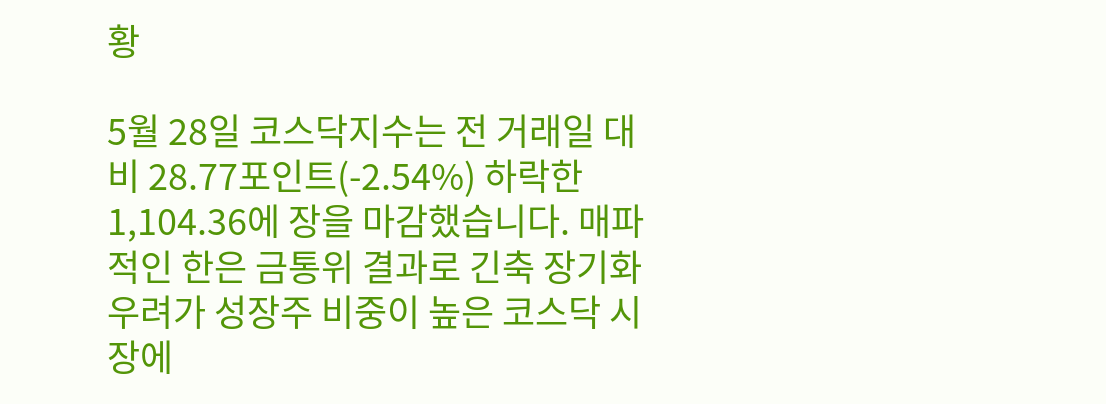황

5월 28일 코스닥지수는 전 거래일 대비 28.77포인트(-2.54%) 하락한 1,104.36에 장을 마감했습니다. 매파적인 한은 금통위 결과로 긴축 장기화 우려가 성장주 비중이 높은 코스닥 시장에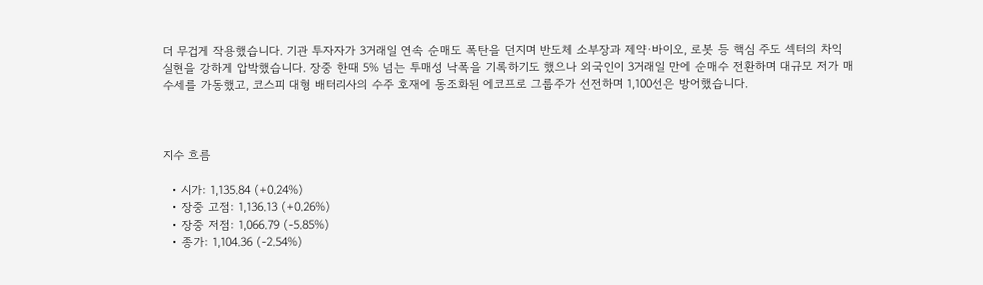더 무겁게 작용했습니다. 기관 투자자가 3거래일 연속 순매도 폭탄을 던지며 반도체 소부장과 제약·바이오, 로봇 등 핵심 주도 섹터의 차익 실현을 강하게 압박했습니다. 장중 한때 5% 넘는 투매성 낙폭을 기록하기도 했으나 외국인이 3거래일 만에 순매수 전환하며 대규모 저가 매수세를 가동했고, 코스피 대형 배터리사의 수주 호재에 동조화된 에코프로 그룹주가 선전하며 1,100선은 방어했습니다.



지수 흐름

  • 시가: 1,135.84 (+0.24%)
  • 장중 고점: 1,136.13 (+0.26%)
  • 장중 저점: 1,066.79 (-5.85%)
  • 종가: 1,104.36 (-2.54%)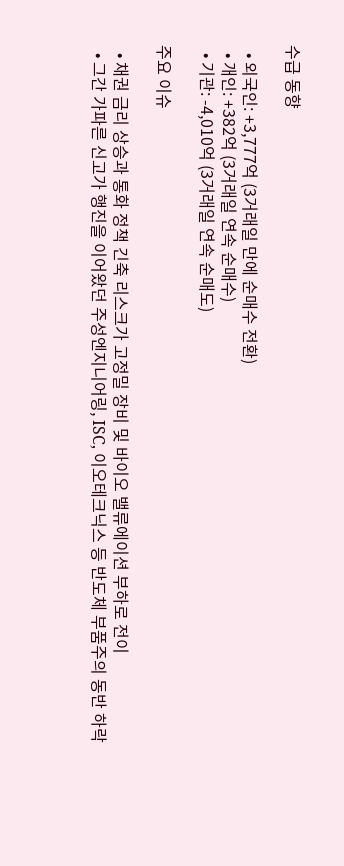수급 동향

  • 외국인: +3,777억 (3거래일 만에 순매수 전환)
  • 개인: +382억 (3거래일 연속 순매수)
  • 기관: -4,010억 (3거래일 연속 순매도)

주요 이슈

  • 채권 금리 상승과 통화 정책 긴축 리스크가 고정밀 장비 및 바이오 밸류에이션 부하로 전이
  • 그간 가파른 신고가 행진을 이어왔던 주성엔지니어링, ISC, 이오테크닉스 등 반도체 부품주의 동반 하락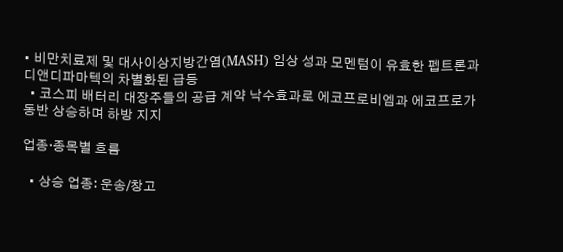• 비만치료제 및 대사이상지방간염(MASH) 임상 성과 모멘텀이 유효한 펩트론과 디앤디파마텍의 차별화된 급등
  • 코스피 배터리 대장주들의 공급 계약 낙수효과로 에코프로비엠과 에코프로가 동반 상승하며 하방 지지

업종·종목별 흐름

  • 상승 업종: 운송/창고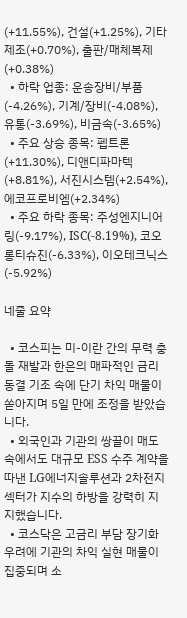(+11.55%), 건설(+1.25%), 기타제조(+0.70%), 출판/매체복제(+0.38%)
  • 하락 업종: 운송장비/부품(-4.26%), 기계/장비(-4.08%), 유통(-3.69%), 비금속(-3.65%)
  • 주요 상승 종목: 펩트론(+11.30%), 디앤디파마텍(+8.81%), 서진시스템(+2.54%), 에코프로비엠(+2.34%)
  • 주요 하락 종목: 주성엔지니어링(-9.17%), ISC(-8.19%), 코오롱티슈진(-6.33%), 이오테크닉스(-5.92%)

네줄 요약

  • 코스피는 미-이란 간의 무력 충돌 재발과 한은의 매파적인 금리 동결 기조 속에 단기 차익 매물이 쏟아지며 5일 만에 조정을 받았습니다.
  • 외국인과 기관의 쌍끌이 매도 속에서도 대규모 ESS 수주 계약을 따낸 LG에너지솔루션과 2차전지 섹터가 지수의 하방을 강력히 지지했습니다.
  • 코스닥은 고금리 부담 장기화 우려에 기관의 차익 실현 매물이 집중되며 소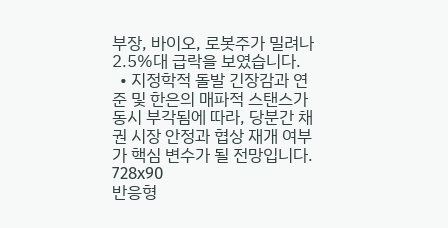부장, 바이오, 로봇주가 밀려나 2.5%대 급락을 보였습니다.
  • 지정학적 돌발 긴장감과 연준 및 한은의 매파적 스탠스가 동시 부각됨에 따라, 당분간 채권 시장 안정과 협상 재개 여부가 핵심 변수가 될 전망입니다.
728x90
반응형